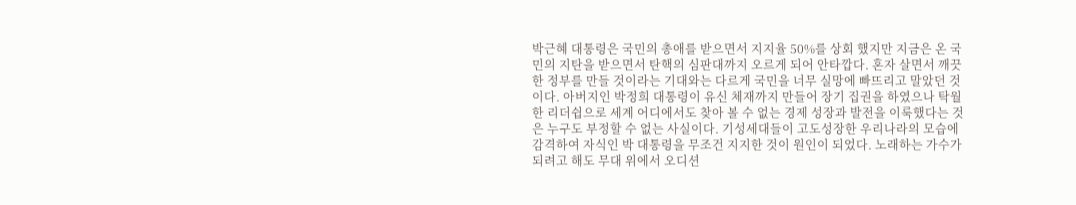박근혜 대통령은 국민의 총애를 받으면서 지지율 50%를 상회 했지만 지금은 온 국민의 지탄을 받으면서 탄핵의 심판대까지 오르게 되어 안타깝다. 혼자 살면서 깨끗한 정부를 만들 것이라는 기대와는 다르게 국민을 너무 실망에 빠뜨리고 말았던 것이다. 아버지인 박정희 대통령이 유신 체재까지 만들어 장기 집권을 하였으나 탁월한 리더쉽으로 세계 어디에서도 찾아 볼 수 없는 경제 성장과 발전을 이룩했다는 것은 누구도 부정할 수 없는 사실이다. 기성세대들이 고도성장한 우리나라의 모습에 감격하여 자식인 박 대통령을 무조건 지지한 것이 원인이 되었다. 노래하는 가수가 되려고 해도 무대 위에서 오디션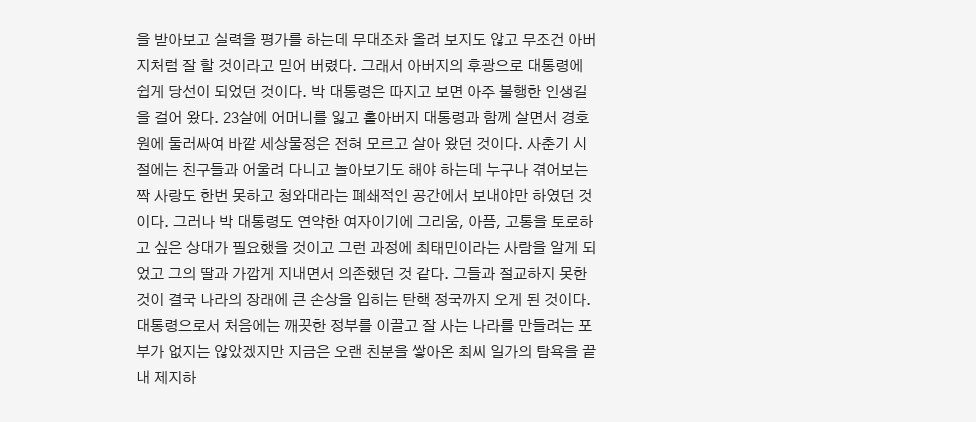을 받아보고 실력을 평가를 하는데 무대조차 올려 보지도 않고 무조건 아버지처럼 잘 할 것이라고 믿어 버렸다. 그래서 아버지의 후광으로 대통령에 쉽게 당선이 되었던 것이다. 박 대통령은 따지고 보면 아주 불행한 인생길을 걸어 왔다. 23살에 어머니를 잃고 홀아버지 대통령과 함께 살면서 경호원에 둘러싸여 바깥 세상물정은 전혀 모르고 살아 왔던 것이다. 사춘기 시절에는 친구들과 어울려 다니고 놀아보기도 해야 하는데 누구나 겪어보는 짝 사랑도 한번 못하고 청와대라는 폐쇄적인 공간에서 보내야만 하였던 것이다. 그러나 박 대통령도 연약한 여자이기에 그리움, 아픔, 고통을 토로하고 싶은 상대가 필요했을 것이고 그런 과정에 최태민이라는 사람을 알게 되었고 그의 딸과 가깝게 지내면서 의존했던 것 같다. 그들과 절교하지 못한 것이 결국 나라의 장래에 큰 손상을 입히는 탄핵 정국까지 오게 된 것이다. 대통령으로서 처음에는 깨끗한 정부를 이끌고 잘 사는 나라를 만들려는 포부가 없지는 않았겠지만 지금은 오랜 친분을 쌓아온 최씨 일가의 탐욕을 끝내 제지하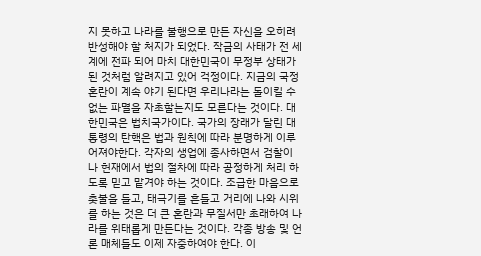지 못하고 나라를 불행으로 만든 자신을 오히려 반성해야 할 처지가 되었다. 작금의 사태가 전 세계에 전파 되어 마치 대한민국이 무정부 상태가 된 것처럼 알려지고 있어 걱정이다. 지금의 국정 혼란이 계속 야기 된다면 우리나라는 돌이킬 수 없는 파멸을 자초할는지도 모른다는 것이다. 대한민국은 법치국가이다. 국가의 장래가 달린 대통령의 탄핵은 법과 원칙에 따라 분명하게 이루어져야한다. 각자의 생업에 종사하면서 검찰이나 헌재에서 법의 절차에 따라 공정하게 처리 하도록 믿고 맡겨야 하는 것이다. 조급한 마음으로 촛불을 들고, 태극기를 흔들고 거리에 나와 시위를 하는 것은 더 큰 혼란과 무질서만 초래하여 나라를 위태롭게 만든다는 것이다. 각종 방송 및 언론 매체들도 이제 자중하여야 한다. 이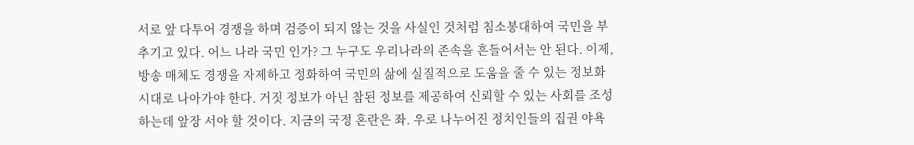서로 앞 다투어 경쟁을 하며 검증이 되지 않는 것을 사실인 것처럼 침소봉대하여 국민을 부추기고 있다. 어느 나라 국민 인가? 그 누구도 우리나라의 존속을 흔들어서는 안 된다. 이제, 방송 매체도 경쟁을 자제하고 정화하여 국민의 삶에 실질적으로 도움을 줄 수 있는 정보화 시대로 나아가야 한다. 거짓 정보가 아닌 참된 정보를 제공하여 신뢰할 수 있는 사회를 조성하는데 앞장 서야 할 것이다. 지금의 국정 혼란은 좌. 우로 나누어진 정치인들의 집권 야욕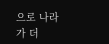으로 나라가 더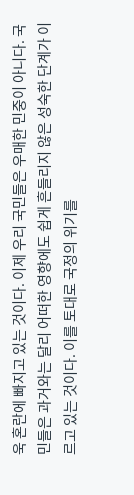욱 혼란에 빠지고 있는 것이다. 이제 우리 국민들은 우매한 민중이 아니다. 국민들은 과거와는 달리 어떠한 영향에도 쉽게 흔들리지 않은 성숙한 단계가 이르고 있는 것이다. 이를 토대로 국정의 위기를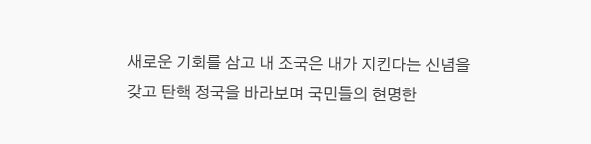새로운 기회를 삼고 내 조국은 내가 지킨다는 신념을 갖고 탄핵 정국을 바라보며 국민들의 현명한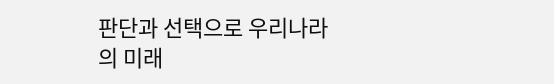판단과 선택으로 우리나라의 미래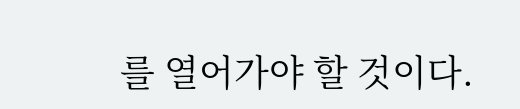를 열어가야 할 것이다.